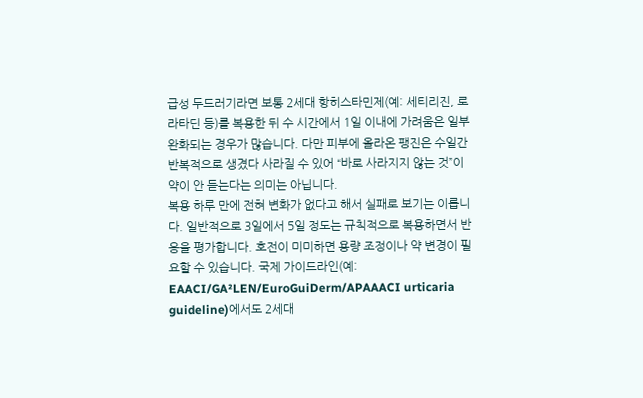급성 두드러기라면 보통 2세대 항히스타민제(예: 세티리진, 로라타딘 등)를 복용한 뒤 수 시간에서 1일 이내에 가려움은 일부 완화되는 경우가 많습니다. 다만 피부에 올라온 팽진은 수일간 반복적으로 생겼다 사라질 수 있어 “바로 사라지지 않는 것”이 약이 안 듣는다는 의미는 아닙니다.
복용 하루 만에 전혀 변화가 없다고 해서 실패로 보기는 이릅니다. 일반적으로 3일에서 5일 정도는 규칙적으로 복용하면서 반응을 평가합니다. 호전이 미미하면 용량 조정이나 약 변경이 필요할 수 있습니다. 국제 가이드라인(예: EAACI/GA²LEN/EuroGuiDerm/APAAACI urticaria guideline)에서도 2세대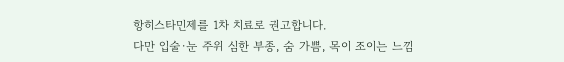항히스타민제를 1차 치료로 권고합니다.
다만 입술·눈 주위 심한 부종, 숨 가쁨, 목이 조이는 느낌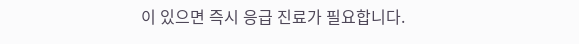이 있으면 즉시 응급 진료가 필요합니다.